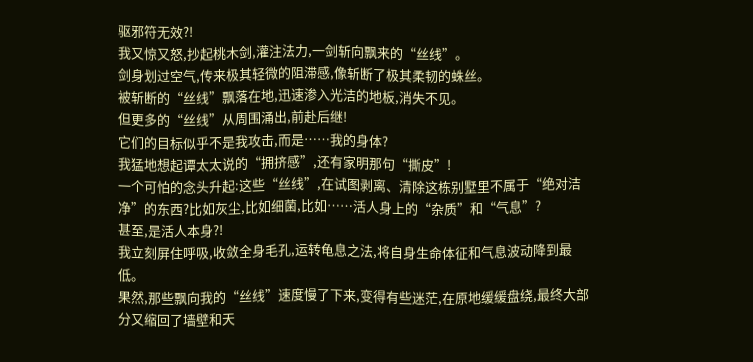驱邪符无效?!
我又惊又怒,抄起桃木剑,灌注法力,一剑斩向飘来的“丝线”。
剑身划过空气,传来极其轻微的阻滞感,像斩断了极其柔韧的蛛丝。
被斩断的“丝线”飘落在地,迅速渗入光洁的地板,消失不见。
但更多的“丝线”从周围涌出,前赴后继!
它们的目标似乎不是我攻击,而是……我的身体?
我猛地想起谭太太说的“拥挤感”,还有家明那句“撕皮”!
一个可怕的念头升起:这些“丝线”,在试图剥离、清除这栋别墅里不属于“绝对洁净”的东西?比如灰尘,比如细菌,比如……活人身上的“杂质”和“气息”?
甚至,是活人本身?!
我立刻屏住呼吸,收敛全身毛孔,运转龟息之法,将自身生命体征和气息波动降到最低。
果然,那些飘向我的“丝线”速度慢了下来,变得有些迷茫,在原地缓缓盘绕,最终大部分又缩回了墙壁和天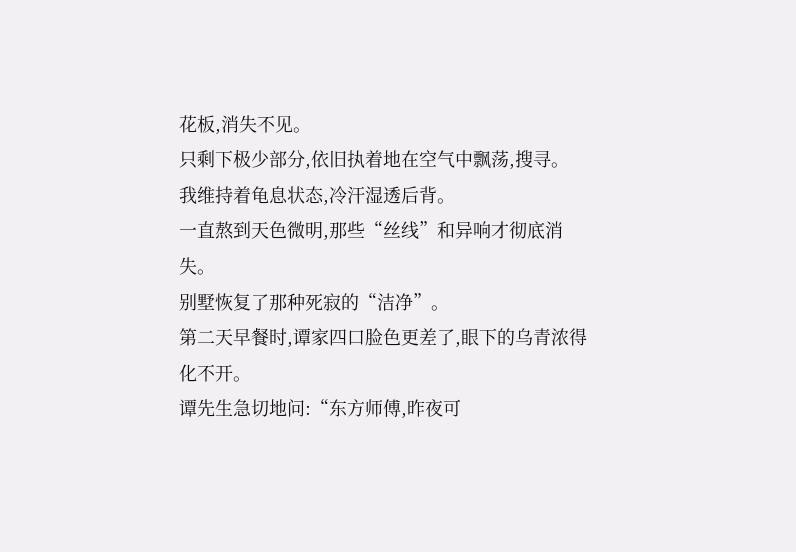花板,消失不见。
只剩下极少部分,依旧执着地在空气中飘荡,搜寻。
我维持着龟息状态,冷汗湿透后背。
一直熬到天色微明,那些“丝线”和异响才彻底消失。
别墅恢复了那种死寂的“洁净”。
第二天早餐时,谭家四口脸色更差了,眼下的乌青浓得化不开。
谭先生急切地问:“东方师傅,昨夜可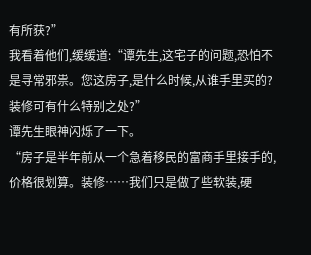有所获?”
我看着他们,缓缓道:“谭先生,这宅子的问题,恐怕不是寻常邪祟。您这房子,是什么时候,从谁手里买的?装修可有什么特别之处?”
谭先生眼神闪烁了一下。
“房子是半年前从一个急着移民的富商手里接手的,价格很划算。装修……我们只是做了些软装,硬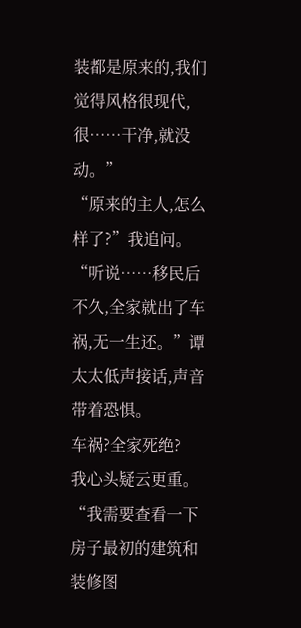装都是原来的,我们觉得风格很现代,很……干净,就没动。”
“原来的主人,怎么样了?”我追问。
“听说……移民后不久,全家就出了车祸,无一生还。”谭太太低声接话,声音带着恐惧。
车祸?全家死绝?
我心头疑云更重。
“我需要查看一下房子最初的建筑和装修图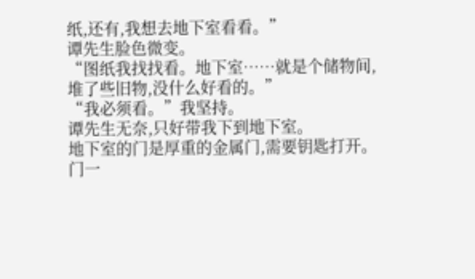纸,还有,我想去地下室看看。”
谭先生脸色微变。
“图纸我找找看。地下室……就是个储物间,堆了些旧物,没什么好看的。”
“我必须看。”我坚持。
谭先生无奈,只好带我下到地下室。
地下室的门是厚重的金属门,需要钥匙打开。
门一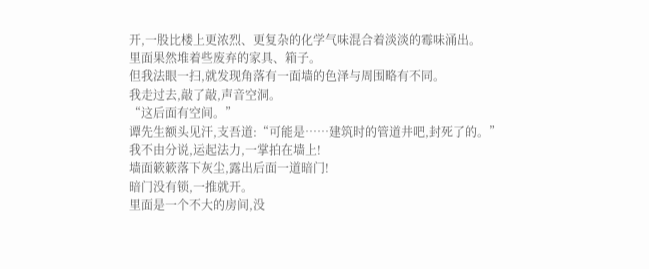开,一股比楼上更浓烈、更复杂的化学气味混合着淡淡的霉味涌出。
里面果然堆着些废弃的家具、箱子。
但我法眼一扫,就发现角落有一面墙的色泽与周围略有不同。
我走过去,敲了敲,声音空洞。
“这后面有空间。”
谭先生额头见汗,支吾道:“可能是……建筑时的管道井吧,封死了的。”
我不由分说,运起法力,一掌拍在墙上!
墙面簌簌落下灰尘,露出后面一道暗门!
暗门没有锁,一推就开。
里面是一个不大的房间,没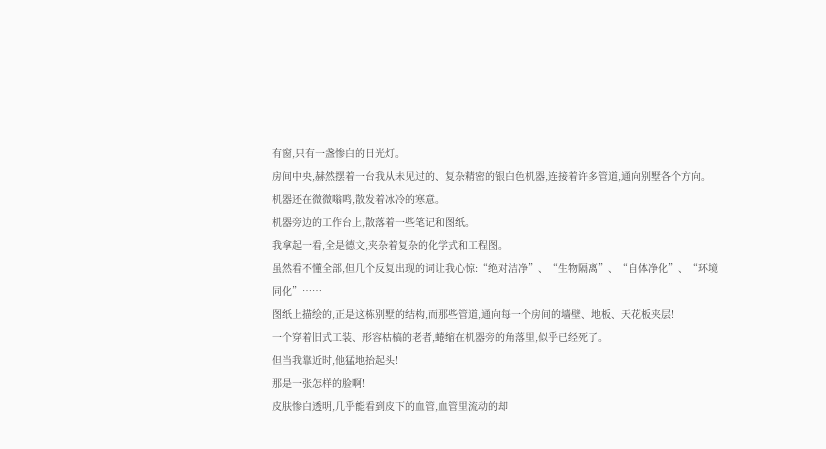有窗,只有一盏惨白的日光灯。
房间中央,赫然摆着一台我从未见过的、复杂精密的银白色机器,连接着许多管道,通向别墅各个方向。
机器还在微微嗡鸣,散发着冰冷的寒意。
机器旁边的工作台上,散落着一些笔记和图纸。
我拿起一看,全是德文,夹杂着复杂的化学式和工程图。
虽然看不懂全部,但几个反复出现的词让我心惊:“绝对洁净”、“生物隔离”、“自体净化”、“环境同化”……
图纸上描绘的,正是这栋别墅的结构,而那些管道,通向每一个房间的墙壁、地板、天花板夹层!
一个穿着旧式工装、形容枯槁的老者,蜷缩在机器旁的角落里,似乎已经死了。
但当我靠近时,他猛地抬起头!
那是一张怎样的脸啊!
皮肤惨白透明,几乎能看到皮下的血管,血管里流动的却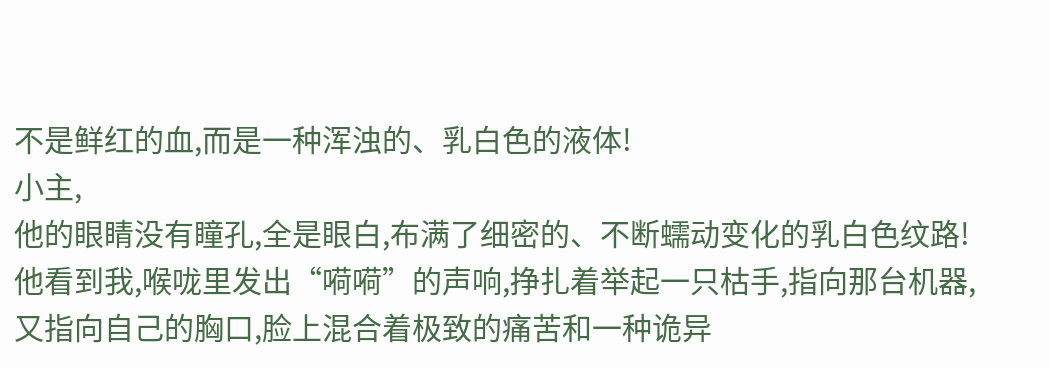不是鲜红的血,而是一种浑浊的、乳白色的液体!
小主,
他的眼睛没有瞳孔,全是眼白,布满了细密的、不断蠕动变化的乳白色纹路!
他看到我,喉咙里发出“嗬嗬”的声响,挣扎着举起一只枯手,指向那台机器,又指向自己的胸口,脸上混合着极致的痛苦和一种诡异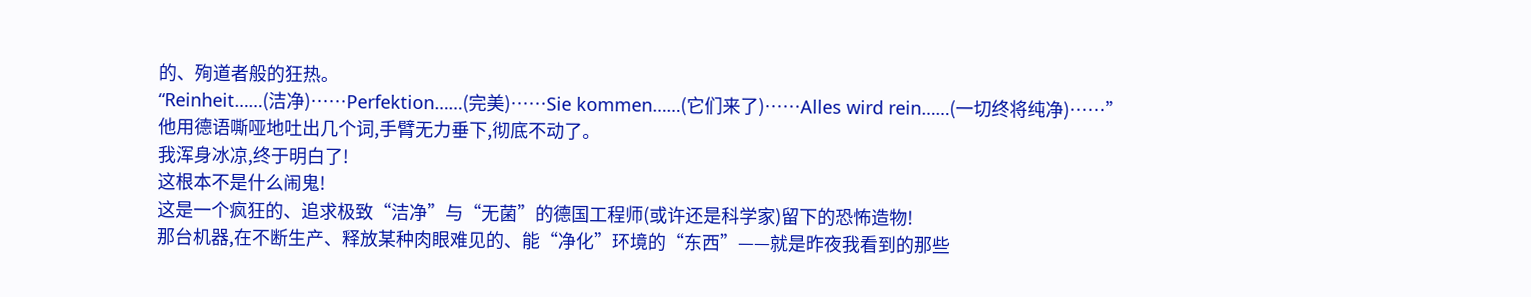的、殉道者般的狂热。
“Reinheit……(洁净)……Perfektion……(完美)……Sie kommen……(它们来了)……Alles wird rein……(一切终将纯净)……”
他用德语嘶哑地吐出几个词,手臂无力垂下,彻底不动了。
我浑身冰凉,终于明白了!
这根本不是什么闹鬼!
这是一个疯狂的、追求极致“洁净”与“无菌”的德国工程师(或许还是科学家)留下的恐怖造物!
那台机器,在不断生产、释放某种肉眼难见的、能“净化”环境的“东西”——就是昨夜我看到的那些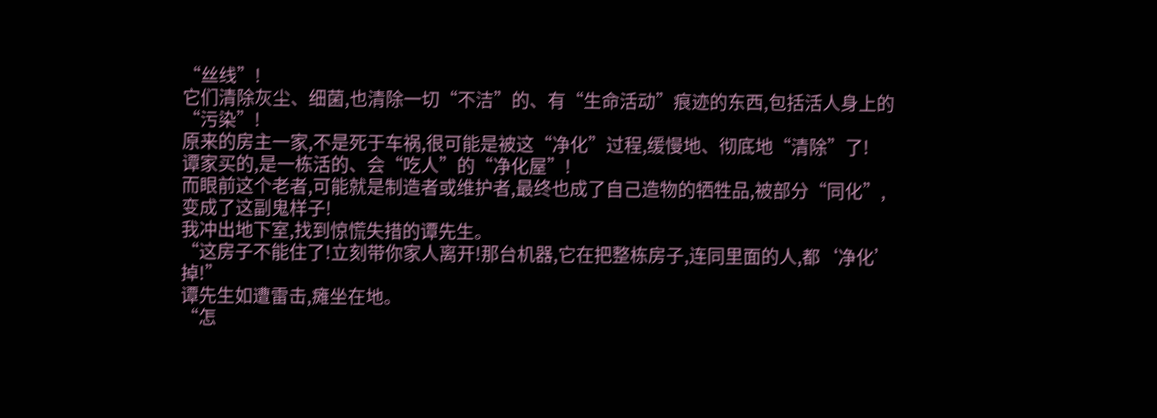“丝线”!
它们清除灰尘、细菌,也清除一切“不洁”的、有“生命活动”痕迹的东西,包括活人身上的“污染”!
原来的房主一家,不是死于车祸,很可能是被这“净化”过程,缓慢地、彻底地“清除”了!
谭家买的,是一栋活的、会“吃人”的“净化屋”!
而眼前这个老者,可能就是制造者或维护者,最终也成了自己造物的牺牲品,被部分“同化”,变成了这副鬼样子!
我冲出地下室,找到惊慌失措的谭先生。
“这房子不能住了!立刻带你家人离开!那台机器,它在把整栋房子,连同里面的人,都‘净化’掉!”
谭先生如遭雷击,瘫坐在地。
“怎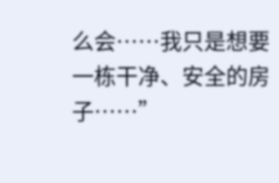么会……我只是想要一栋干净、安全的房子……”